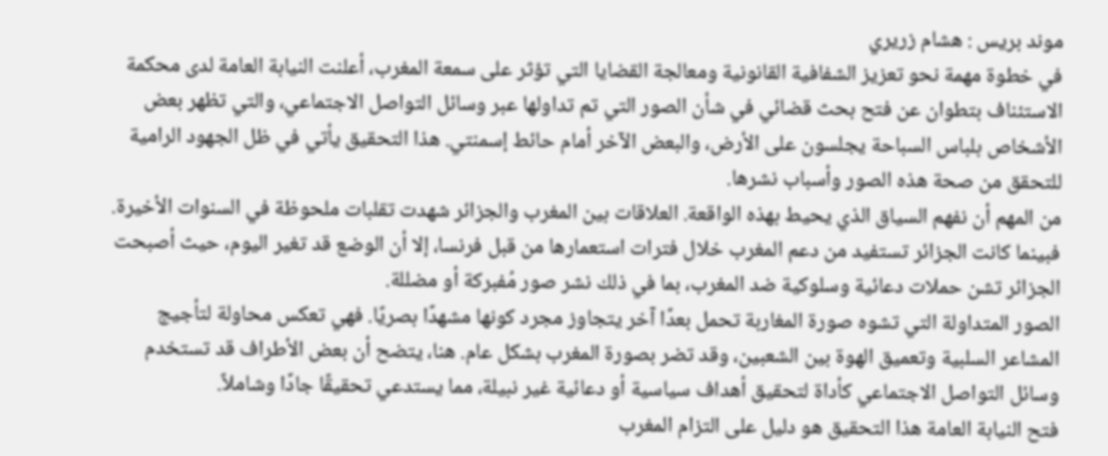موند بريس : هشام زريري
في خطوة مهمة نحو تعزيز الشفافية القانونية ومعالجة القضايا التي تؤثر على سمعة المغرب، أعلنت النيابة العامة لدى محكمة الاستئناف بتطوان عن فتح بحث قضائي في شأن الصور التي تم تداولها عبر وسائل التواصل الاجتماعي، والتي تظهر بعض الأشخاص بلباس السباحة يجلسون على الأرض، والبعض الآخر أمام حائط إسمنتي. هذا التحقيق يأتي في ظل الجهود الرامية للتحقق من صحة هذه الصور وأسباب نشرها.
من المهم أن نفهم السياق الذي يحيط بهذه الواقعة. العلاقات بين المغرب والجزائر شهدت تقلبات ملحوظة في السنوات الأخيرة. فبينما كانت الجزائر تستفيد من دعم المغرب خلال فترات استعمارها من قبل فرنسا، إلا أن الوضع قد تغير اليوم، حيث أصبحت الجزائر تشن حملات دعائية وسلوكية ضد المغرب، بما في ذلك نشر صور مُفبركة أو مضللة.
الصور المتداولة التي تشوه صورة المغاربة تحمل بعدًا آخر يتجاوز مجرد كونها مشهدًا بصريًا. فهي تعكس محاولة لتأجيج المشاعر السلبية وتعميق الهوة بين الشعبين، وقد تضر بصورة المغرب بشكل عام. هنا، يتضح أن بعض الأطراف قد تستخدم وسائل التواصل الاجتماعي كأداة لتحقيق أهداف سياسية أو دعائية غير نبيلة، مما يستدعي تحقيقًا جادًا وشاملاً.
فتح النيابة العامة هذا التحقيق هو دليل على التزام المغرب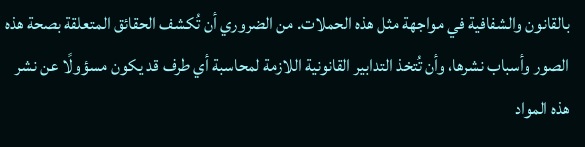بالقانون والشفافية في مواجهة مثل هذه الحملات. من الضروري أن تُكشف الحقائق المتعلقة بصحة هذه الصور وأسباب نشرها، وأن تُتخذ التدابير القانونية اللازمة لمحاسبة أي طرف قد يكون مسؤولًا عن نشر هذه المواد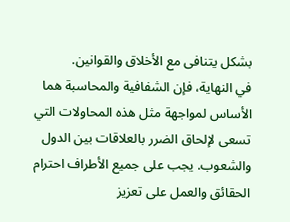بشكل يتنافى مع الأخلاق والقوانين.
في النهاية، فإن الشفافية والمحاسبة هما الأساس لمواجهة مثل هذه المحاولات التي تسعى لإلحاق الضرر بالعلاقات بين الدول والشعوب. يجب على جميع الأطراف احترام الحقائق والعمل على تعزيز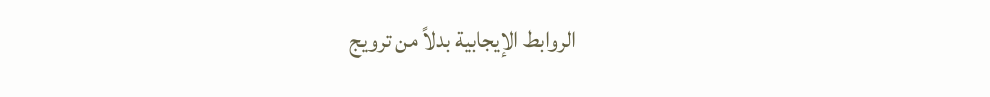الروابط الإيجابية بدلاً من ترويج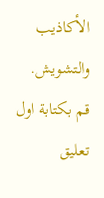الأكاذيب والتشويش.
قم بكتابة اول تعليق